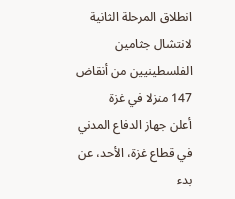انطلاق المرحلة الثانية لانتشال جثامين الفلسطينيين من أنقاض 147 منزلا في غزة
أعلن جهاز الدفاع المدني في قطاع غزة، الأحد، عن بدء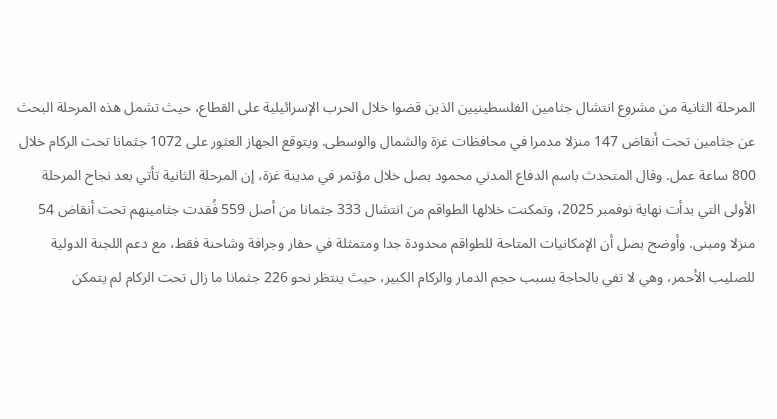المرحلة الثانية من مشروع انتشال جثامين الفلسطينيين الذين قضوا خلال الحرب الإسرائيلية على القطاع، حيث تشمل هذه المرحلة البحث عن جثامين تحت أنقاض 147 منزلا مدمرا في محافظات غزة والشمال والوسطى. ويتوقع الجهاز العثور على 1072 جثمانا تحت الركام خلال 800 ساعة عمل. وقال المتحدث باسم الدفاع المدني محمود بصل خلال مؤتمر في مدينة غزة، إن المرحلة الثانية تأتي بعد نجاح المرحلة الأولى التي بدأت نهاية نوفمبر 2025، وتمكنت خلالها الطواقم من انتشال 333 جثمانا من أصل 559 فُقدت جثامينهم تحت أنقاض 54 منزلا ومبنى. وأوضح بصل أن الإمكانيات المتاحة للطواقم محدودة جدا ومتمثلة في حفار وجرافة وشاحنة فقط، مع دعم اللجنة الدولية للصليب الأحمر، وهي لا تفي بالحاجة بسبب حجم الدمار والركام الكبير، حيث ينتظر نحو 226 جثمانا ما زال تحت الركام لم يتمكن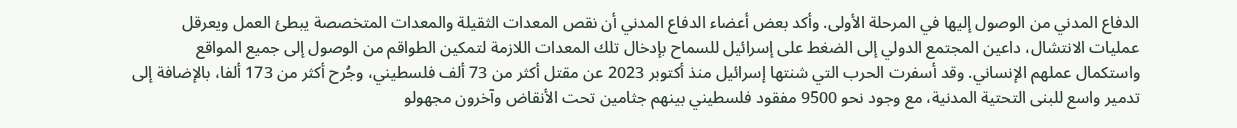الدفاع المدني من الوصول إليها في المرحلة الأولى. وأكد بعض أعضاء الدفاع المدني أن نقص المعدات الثقيلة والمعدات المتخصصة يبطئ العمل ويعرقل عمليات الانتشال، داعين المجتمع الدولي إلى الضغط على إسرائيل للسماح بإدخال تلك المعدات اللازمة لتمكين الطواقم من الوصول إلى جميع المواقع واستكمال عملهم الإنساني. وقد أسفرت الحرب التي شنتها إسرائيل منذ أكتوبر 2023 عن مقتل أكثر من 73 ألف فلسطيني، وجُرح أكثر من 173 ألفا، بالإضافة إلى تدمير واسع للبنى التحتية المدنية، مع وجود نحو 9500 مفقود فلسطيني بينهم جثامين تحت الأنقاض وآخرون مجهولو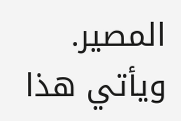المصير. ويأتي هذا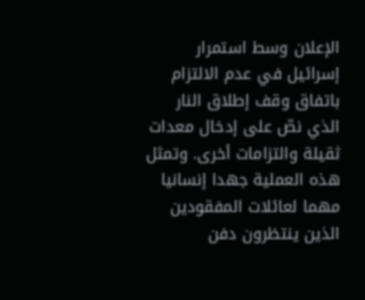الإعلان وسط استمرار إسرائيل في عدم الالتزام باتفاق وقف إطلاق النار الذي نصّ على إدخال معدات ثقيلة والتزامات أخرى. وتمثل هذه العملية جهدا إنسانيا مهما لعائلات المفقودين الذين ينتظرون دفن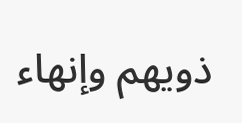ذويهم وإنهاء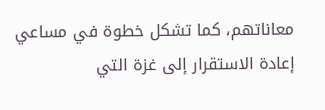معاناتهم، كما تشكل خطوة في مساعي إعادة الاستقرار إلى غزة التي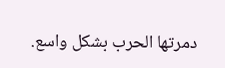دمرتها الحرب بشكل واسع.